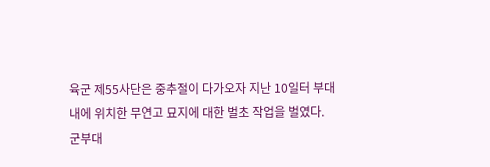육군 제55사단은 중추절이 다가오자 지난 10일터 부대내에 위치한 무연고 묘지에 대한 벌초 작업을 벌였다.
군부대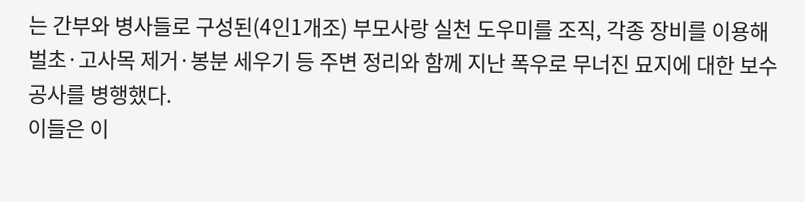는 간부와 병사들로 구성된(4인1개조) 부모사랑 실천 도우미를 조직, 각종 장비를 이용해 벌초·고사목 제거·봉분 세우기 등 주변 정리와 함께 지난 폭우로 무너진 묘지에 대한 보수공사를 병행했다.
이들은 이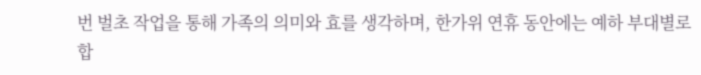번 벌초 작업을 통해 가족의 의미와 효를 생각하며, 한가위 연휴 동안에는 예하 부대별로 합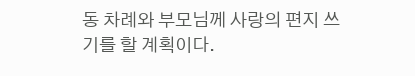동 차례와 부모님께 사랑의 편지 쓰기를 할 계획이다.